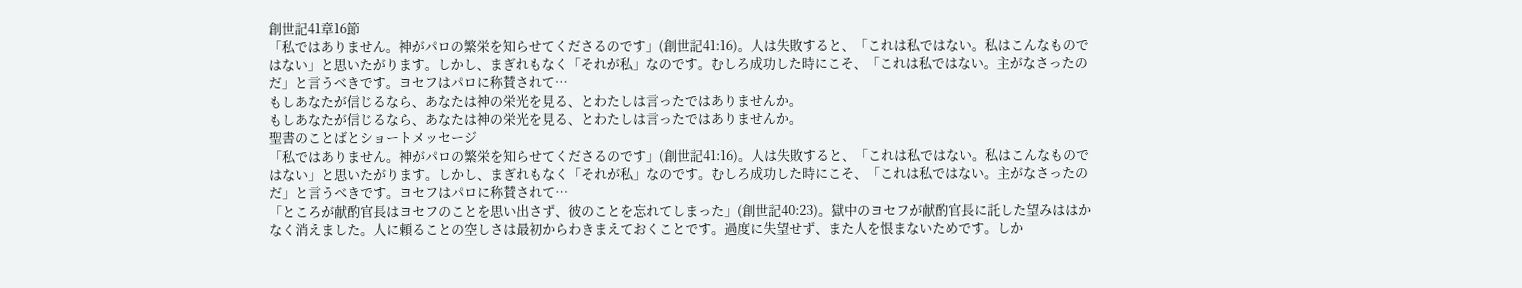創世記41章16節
「私ではありません。神がパロの繁栄を知らせてくださるのです」(創世記41:16)。人は失敗すると、「これは私ではない。私はこんなものではない」と思いたがります。しかし、まぎれもなく「それが私」なのです。むしろ成功した時にこそ、「これは私ではない。主がなさったのだ」と言うべきです。ヨセフはパロに称賛されて…
もしあなたが信じるなら、あなたは神の栄光を見る、とわたしは言ったではありませんか。
もしあなたが信じるなら、あなたは神の栄光を見る、とわたしは言ったではありませんか。
聖書のことばとショートメッセージ
「私ではありません。神がパロの繁栄を知らせてくださるのです」(創世記41:16)。人は失敗すると、「これは私ではない。私はこんなものではない」と思いたがります。しかし、まぎれもなく「それが私」なのです。むしろ成功した時にこそ、「これは私ではない。主がなさったのだ」と言うべきです。ヨセフはパロに称賛されて…
「ところが献酌官長はヨセフのことを思い出さず、彼のことを忘れてしまった」(創世記40:23)。獄中のヨセフが献酌官長に託した望みははかなく消えました。人に頼ることの空しさは最初からわきまえておくことです。過度に失望せず、また人を恨まないためです。しか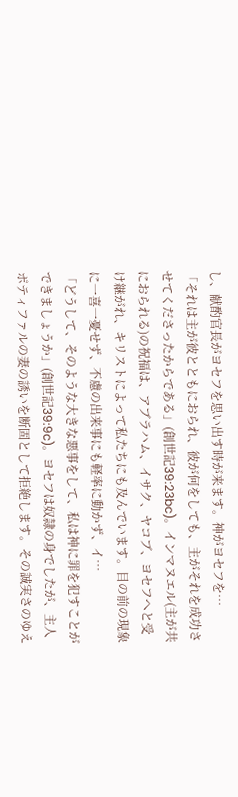し、献酌官長がヨセフを思い出す時が来ます。神がヨセフを…
「それは主が彼とともにおられ、彼が何をしても、主がそれを成功させてくださったからである」(創世記39:23bc)。インマヌエル(主が共におられる)の祝福は、アブラハム、イサク、ヤコブ、ヨセフへと受け継がれ、キリストによって私たちにも及んでいます。目の前の現象に一喜一憂せず、不慮の出来事にも軽率に動かず、イ…
「どうして、そのような大きな悪事をして、私は神に罪を犯すことができましょうか」(創世記39:9c)。ヨセフは奴隷の身でしたが、主人ポティファルの妻の誘いを断固として拒絶します。その誠実さのゆえ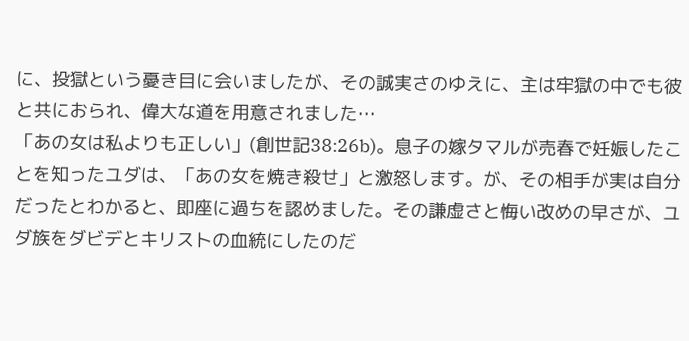に、投獄という憂き目に会いましたが、その誠実さのゆえに、主は牢獄の中でも彼と共におられ、偉大な道を用意されました…
「あの女は私よりも正しい」(創世記38:26b)。息子の嫁タマルが売春で妊娠したことを知ったユダは、「あの女を焼き殺せ」と激怒します。が、その相手が実は自分だったとわかると、即座に過ちを認めました。その謙虚さと悔い改めの早さが、ユダ族をダビデとキリストの血統にしたのだ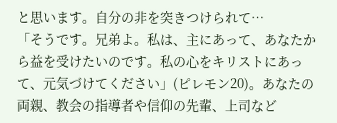と思います。自分の非を突きつけられて…
「そうです。兄弟よ。私は、主にあって、あなたから益を受けたいのです。私の心をキリストにあって、元気づけてください」(ピレモン20)。あなたの両親、教会の指導者や信仰の先輩、上司など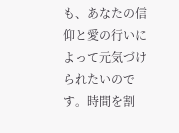も、あなたの信仰と愛の行いによって元気づけられたいのです。時間を割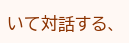いて対話する、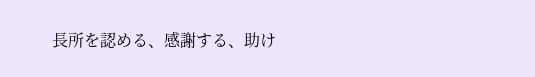長所を認める、感謝する、助け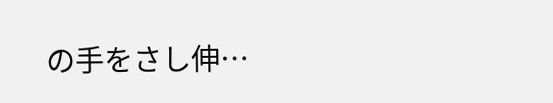の手をさし伸…